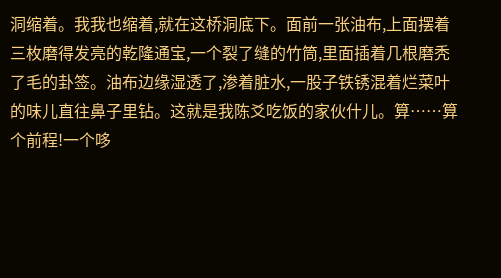洞缩着。我我也缩着,就在这桥洞底下。面前一张油布,上面摆着三枚磨得发亮的乾隆通宝,一个裂了缝的竹筒,里面插着几根磨秃了毛的卦签。油布边缘湿透了,渗着脏水,一股子铁锈混着烂菜叶的味儿直往鼻子里钻。这就是我陈爻吃饭的家伙什儿。算……算个前程!一个哆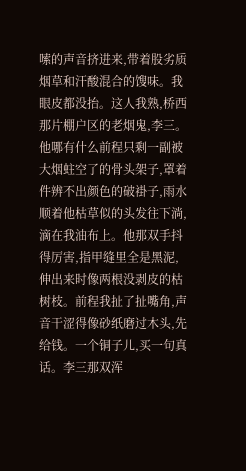嗦的声音挤进来,带着股劣质烟草和汗酸混合的馊味。我眼皮都没抬。这人我熟,桥西那片棚户区的老烟鬼,李三。他哪有什么前程只剩一副被大烟蛀空了的骨头架子,罩着件辨不出颜色的破褂子,雨水顺着他枯草似的头发往下淌,滴在我油布上。他那双手抖得厉害,指甲缝里全是黑泥,伸出来时像两根没剥皮的枯树枝。前程我扯了扯嘴角,声音干涩得像砂纸磨过木头,先给钱。一个铜子儿,买一句真话。李三那双浑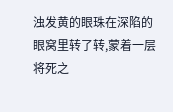浊发黄的眼珠在深陷的眼窝里转了转,蒙着一层将死之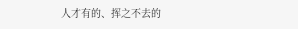人才有的、挥之不去的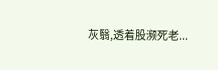灰翳,透着股濒死老...